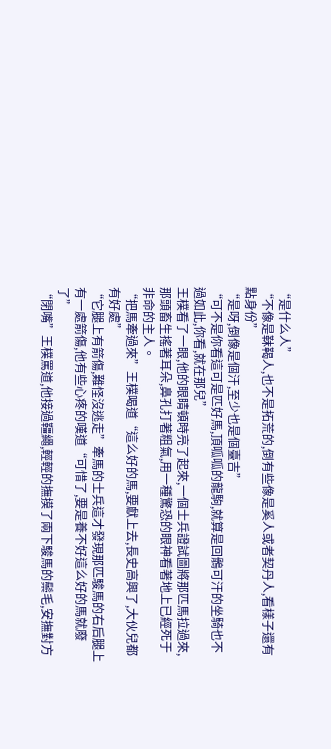“是什么人”
“不像是靺鞨人,也不是拓荒的,倒有些像是奚人或者契丹人,看樣子還有點身份”
“是呀,倒像是個汗,至少也是個臺吉”
“可不是你看這可是匹好馬,頂呱呱的龍駒,就算是回鶻可汗的坐騎也不過如此,你看,就在那兒”
王樸看了一眼,他的眼睛頓時亮了起來,一個士兵證試圖將那匹馬拉過來,那頭畜生搖著耳朵,鼻孔打著粗氣,用一種驚恐的眼神看著地上已經死于非命的主人。
“把馬牽過來”王樸喝道“這么好的馬,要獻上去,長史高興了,大伙兒都有好處”
“它腿上有箭傷,難怪沒逃走”牽馬的士兵這才發現那匹駿馬的右后腿上有一處箭傷,他有些心疼的嘆道“可惜了,要是養不好這么好的馬就廢了”
“閉嘴”王樸罵道,他接過韁繩,輕輕的撫摸了兩下駿馬的鬃毛,安撫對方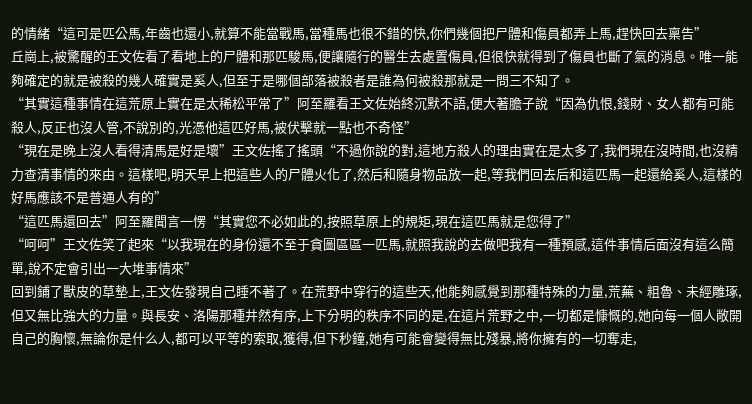的情緒“這可是匹公馬,年齒也還小,就算不能當戰馬,當種馬也很不錯的快,你們幾個把尸體和傷員都弄上馬,趕快回去稟告”
丘崗上,被驚醒的王文佐看了看地上的尸體和那匹駿馬,便讓隨行的醫生去處置傷員,但很快就得到了傷員也斷了氣的消息。唯一能夠確定的就是被殺的幾人確實是奚人,但至于是哪個部落被殺者是誰為何被殺那就是一問三不知了。
“其實這種事情在這荒原上實在是太稀松平常了”阿至羅看王文佐始終沉默不語,便大著膽子說“因為仇恨,錢財、女人都有可能殺人,反正也沒人管,不說別的,光憑他這匹好馬,被伏擊就一點也不奇怪”
“現在是晚上沒人看得清馬是好是壞”王文佐搖了搖頭“不過你說的對,這地方殺人的理由實在是太多了,我們現在沒時間,也沒精力查清事情的來由。這樣吧,明天早上把這些人的尸體火化了,然后和隨身物品放一起,等我們回去后和這匹馬一起還給奚人,這樣的好馬應該不是普通人有的”
“這匹馬還回去”阿至羅聞言一愣“其實您不必如此的,按照草原上的規矩,現在這匹馬就是您得了”
“呵呵”王文佐笑了起來“以我現在的身份還不至于貪圖區區一匹馬,就照我說的去做吧我有一種預感,這件事情后面沒有這么簡單,說不定會引出一大堆事情來”
回到鋪了獸皮的草墊上,王文佐發現自己睡不著了。在荒野中穿行的這些天,他能夠感覺到那種特殊的力量,荒蕪、粗魯、未經雕琢,但又無比強大的力量。與長安、洛陽那種井然有序,上下分明的秩序不同的是,在這片荒野之中,一切都是慷慨的,她向每一個人敞開自己的胸懷,無論你是什么人,都可以平等的索取,獲得,但下秒鐘,她有可能會變得無比殘暴,將你擁有的一切奪走,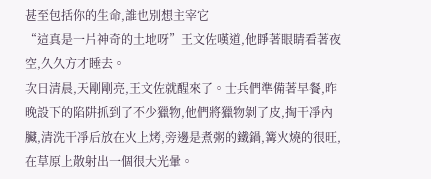甚至包括你的生命,誰也別想主宰它
“這真是一片神奇的土地呀”王文佐嘆道,他睜著眼睛看著夜空,久久方才睡去。
次日清晨,天剛剛亮,王文佐就醒來了。士兵們準備著早餐,昨晚設下的陷阱抓到了不少獵物,他們將獵物剝了皮,掏干凈內臟,清洗干凈后放在火上烤,旁邊是煮粥的鐵鍋,篝火燒的很旺,在草原上散射出一個很大光暈。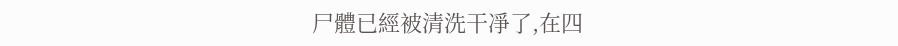尸體已經被清洗干凈了,在四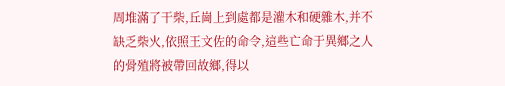周堆滿了干柴,丘崗上到處都是灌木和硬雜木,并不缺乏柴火,依照王文佐的命令,這些亡命于異鄉之人的骨殖將被帶回故鄉,得以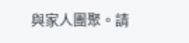與家人團聚。請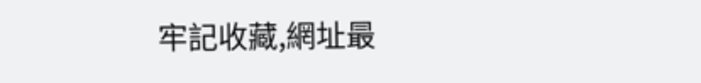牢記收藏,網址最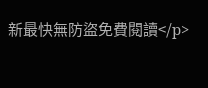新最快無防盜免費閱讀</p>